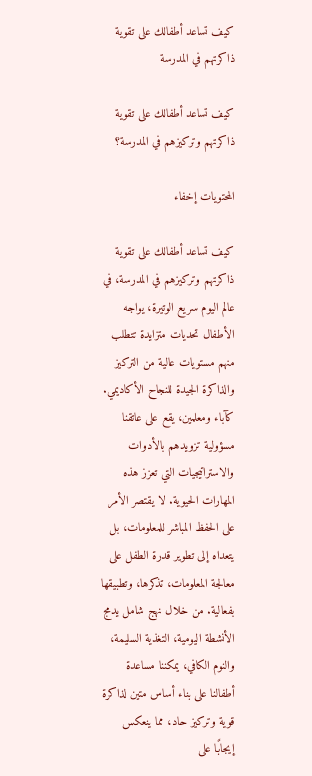كيف تساعد أطفالك على تقوية ذاكرتهم في المدرسة

كيف تساعد أطفالك على تقوية ذاكرتهم وتركيزهم في المدرسة؟

المحتويات إخفاء

كيف تساعد أطفالك على تقوية ذاكرتهم وتركيزهم في المدرسة، في عالم اليوم سريع الوتيرة، يواجه الأطفال تحديات متزايدة تتطلب منهم مستويات عالية من التركيز والذاكرة الجيدة للنجاح الأكاديمي. كآباء ومعلمين، يقع على عاتقنا مسؤولية تزويدهم بالأدوات والاستراتيجيات التي تعزز هذه المهارات الحيوية. لا يقتصر الأمر على الحفظ المباشر للمعلومات، بل يتعداه إلى تطوير قدرة الطفل على معالجة المعلومات، تذكرها، وتطبيقها بفعالية. من خلال نهج شامل يدمج الأنشطة اليومية، التغذية السليمة، والنوم الكافي، يمكننا مساعدة أطفالنا على بناء أساس متين لذاكرة قوية وتركيز حاد، مما ينعكس إيجابًا على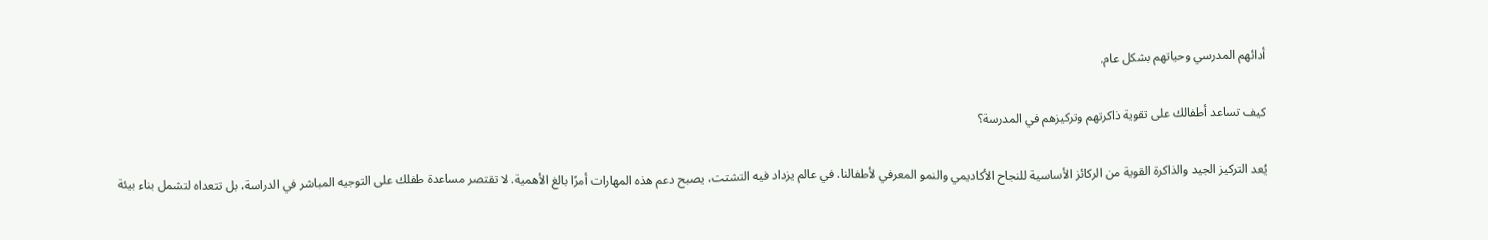أدائهم المدرسي وحياتهم بشكل عام.

كيف تساعد أطفالك على تقوية ذاكرتهم وتركيزهم في المدرسة؟

يُعد التركيز الجيد والذاكرة القوية من الركائز الأساسية للنجاح الأكاديمي والنمو المعرفي لأطفالنا. في عالم يزداد فيه التشتت، يصبح دعم هذه المهارات أمرًا بالغ الأهمية. لا تقتصر مساعدة طفلك على التوجيه المباشر في الدراسة، بل تتعداه لتشمل بناء بيئة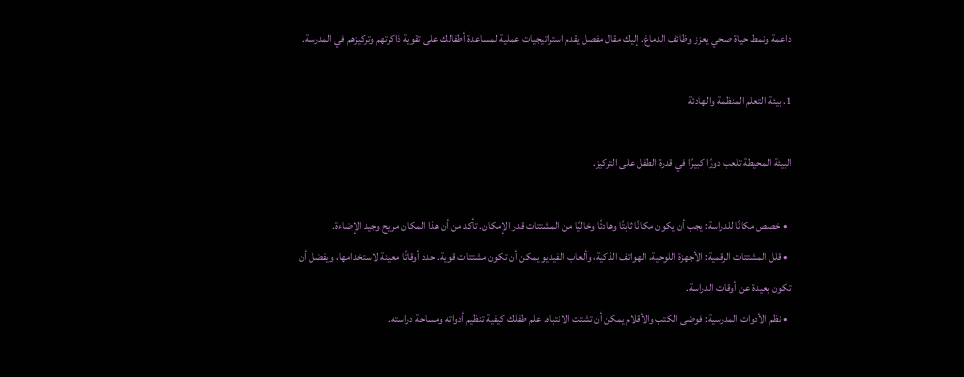داعمة ونمط حياة صحي يعزز وظائف الدماغ. إليك مقال مفصل يقدم استراتيجيات عملية لمساعدة أطفالك على تقوية ذاكرتهم وتركيزهم في المدرسة.

1. بيئة التعلم المنظمة والهادئة

البيئة المحيطة تلعب دورًا كبيرًا في قدرة الطفل على التركيز.

  • خصص مكانًا للدراسة: يجب أن يكون مكانًا ثابتًا وهادئًا وخاليًا من المشتتات قدر الإمكان. تأكد من أن هذا المكان مريح وجيد الإضاءة.
  • قلل المشتتات الرقمية: الأجهزة اللوحية، الهواتف الذكية، وألعاب الفيديو يمكن أن تكون مشتتات قوية. حدد أوقاتًا معينة لاستخدامها، ويفضل أن تكون بعيدة عن أوقات الدراسة.
  • نظم الأدوات المدرسية: فوضى الكتب والأقلام يمكن أن تشتت الانتباه. علم طفلك كيفية تنظيم أدواته ومساحة دراسته.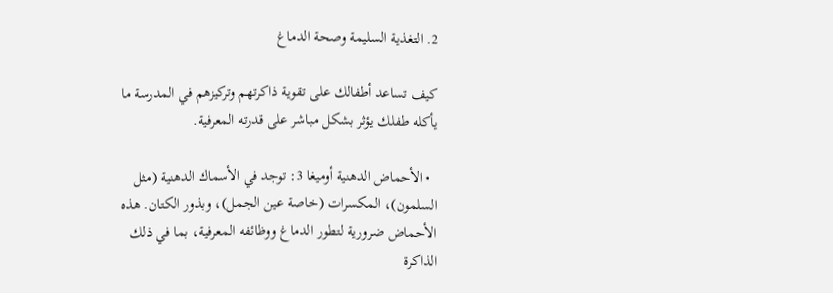2. التغذية السليمة وصحة الدماغ

كيف تساعد أطفالك على تقوية ذاكرتهم وتركيزهم في المدرسة ما يأكله طفلك يؤثر بشكل مباشر على قدرته المعرفية.

  • الأحماض الدهنية أوميغا 3: توجد في الأسماك الدهنية (مثل السلمون)، المكسرات (خاصة عين الجمل)، وبذور الكتان. هذه الأحماض ضرورية لتطور الدماغ ووظائفه المعرفية، بما في ذلك الذاكرة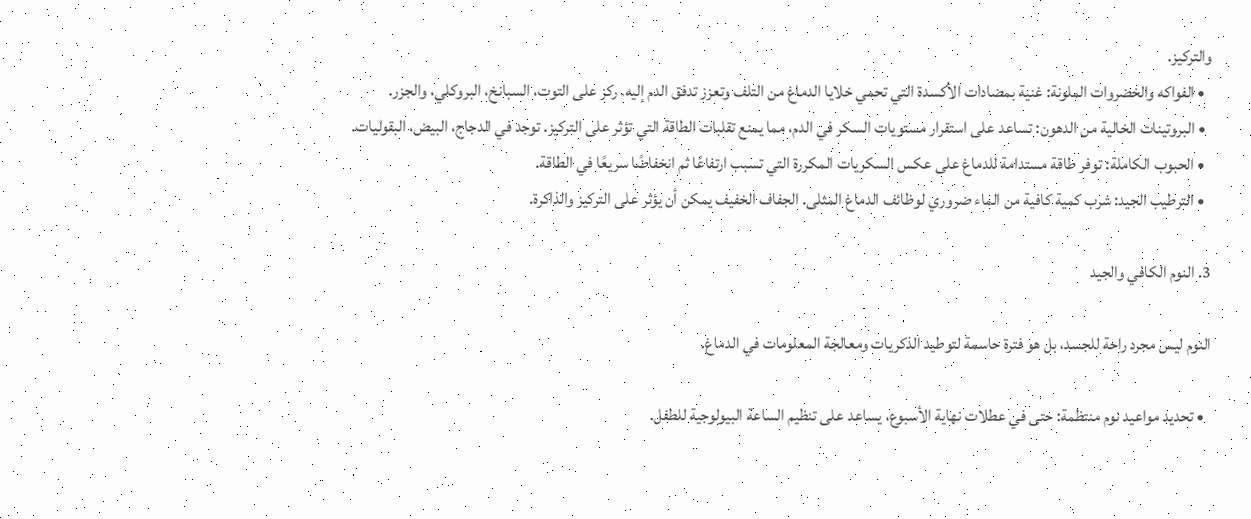والتركيز.
  • الفواكه والخضروات الملونة: غنية بمضادات الأكسدة التي تحمي خلايا الدماغ من التلف وتعزز تدفق الدم إليه. ركز على التوت، السبانخ، البروكلي، والجزر.
  • البروتينات الخالية من الدهون: تساعد على استقرار مستويات السكر في الدم، مما يمنع تقلبات الطاقة التي تؤثر على التركيز. توجد في الدجاج، البيض، البقوليات.
  • الحبوب الكاملة: توفر طاقة مستدامة للدماغ على عكس السكريات المكررة التي تسبب ارتفاعًا ثم انخفاضًا سريعًا في الطاقة.
  • الترطيب الجيد: شرب كمية كافية من الماء ضروري لوظائف الدماغ المثلى. الجفاف الخفيف يمكن أن يؤثر على التركيز والذاكرة.

3. النوم الكافي والجيد

النوم ليس مجرد راحة للجسد، بل هو فترة حاسمة لتوطيد الذكريات ومعالجة المعلومات في الدماغ.

  • تحديد مواعيد نوم منتظمة: حتى في عطلات نهاية الأسبوع، يساعد على تنظيم الساعة البيولوجية للطفل.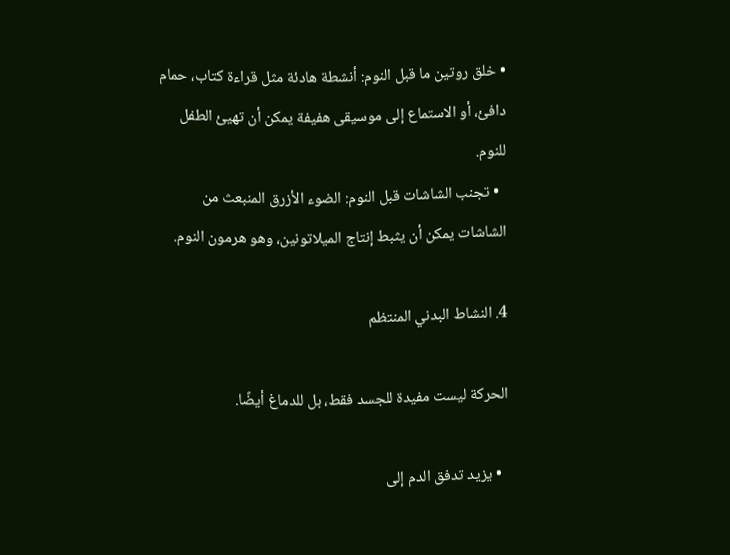• خلق روتين ما قبل النوم: أنشطة هادئة مثل قراءة كتاب، حمام دافئ، أو الاستماع إلى موسيقى هفيفة يمكن أن تهيئ الطفل للنوم.
  • تجنب الشاشات قبل النوم: الضوء الأزرق المنبعث من الشاشات يمكن أن يثبط إنتاج الميلاتونين، وهو هرمون النوم.

4. النشاط البدني المنتظم

الحركة ليست مفيدة للجسد فقط، بل للدماغ أيضًا.

  • يزيد تدفق الدم إلى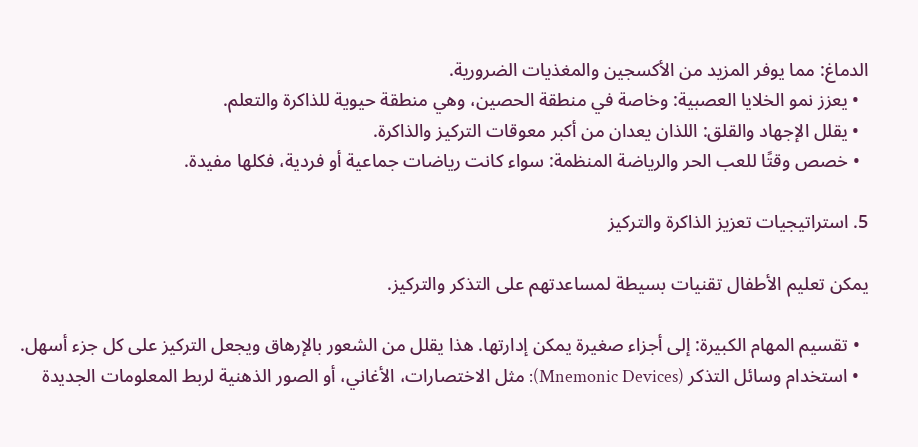الدماغ: مما يوفر المزيد من الأكسجين والمغذيات الضرورية.
  • يعزز نمو الخلايا العصبية: وخاصة في منطقة الحصين، وهي منطقة حيوية للذاكرة والتعلم.
  • يقلل الإجهاد والقلق: اللذان يعدان من أكبر معوقات التركيز والذاكرة.
  • خصص وقتًا للعب الحر والرياضة المنظمة: سواء كانت رياضات جماعية أو فردية، فكلها مفيدة.

5. استراتيجيات تعزيز الذاكرة والتركيز

يمكن تعليم الأطفال تقنيات بسيطة لمساعدتهم على التذكر والتركيز.

  • تقسيم المهام الكبيرة: إلى أجزاء صغيرة يمكن إدارتها. هذا يقلل من الشعور بالإرهاق ويجعل التركيز على كل جزء أسهل.
  • استخدام وسائل التذكر (Mnemonic Devices): مثل الاختصارات، الأغاني، أو الصور الذهنية لربط المعلومات الجديدة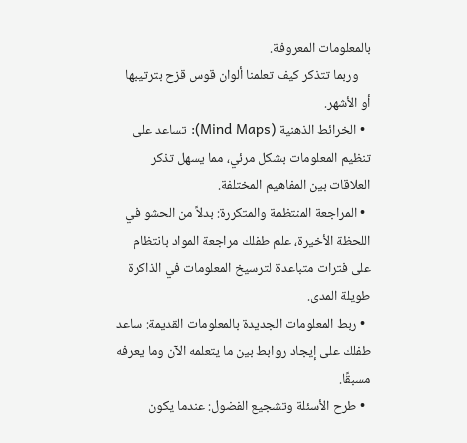بالمعلومات المعروفة.
    وربما تتذكر كيف تعلمنا ألوان قوس قزح بترتيبها أو الأشهر.
  • الخرائط الذهنية (Mind Maps): تساعد على تنظيم المعلومات بشكل مرئي، مما يسهل تذكر العلاقات بين المفاهيم المختلفة.
  • المراجعة المنتظمة والمتكررة: بدلاً من الحشو في اللحظة الأخيرة، علم طفلك مراجعة المواد بانتظام على فترات متباعدة لترسيخ المعلومات في الذاكرة طويلة المدى.
  • ربط المعلومات الجديدة بالمعلومات القديمة: ساعد طفلك على إيجاد روابط بين ما يتعلمه الآن وما يعرفه مسبقًا.
  • طرح الأسئلة وتشجيع الفضول: عندما يكون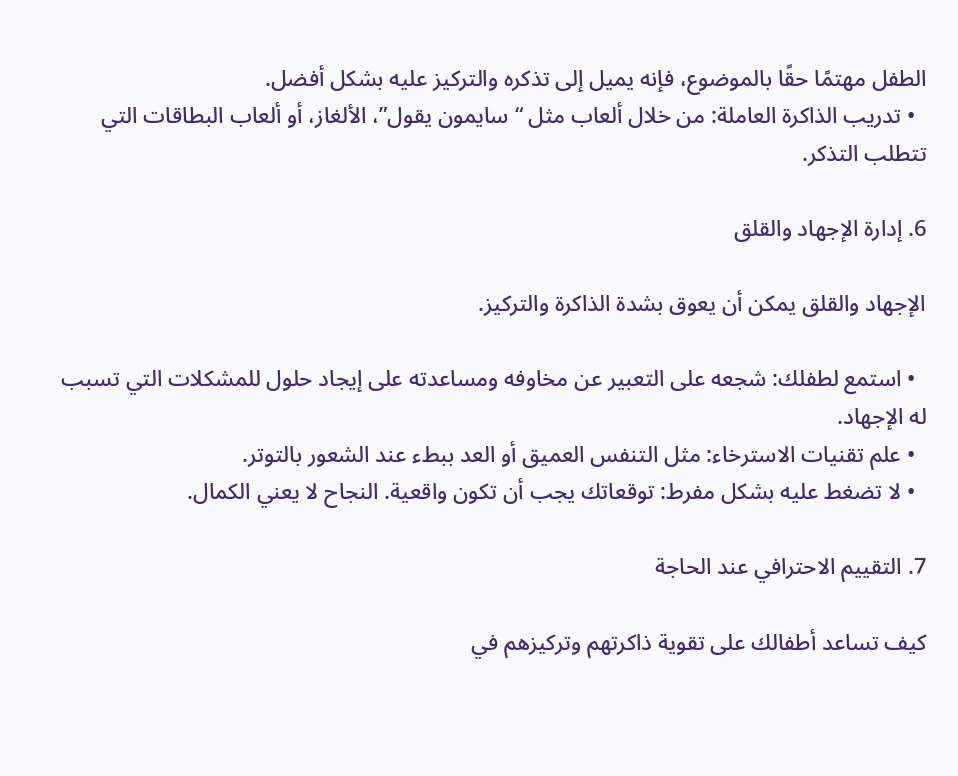الطفل مهتمًا حقًا بالموضوع، فإنه يميل إلى تذكره والتركيز عليه بشكل أفضل.
  • تدريب الذاكرة العاملة: من خلال ألعاب مثل “سايمون يقول”، الألغاز، أو ألعاب البطاقات التي تتطلب التذكر.

6. إدارة الإجهاد والقلق

الإجهاد والقلق يمكن أن يعوق بشدة الذاكرة والتركيز.

  • استمع لطفلك: شجعه على التعبير عن مخاوفه ومساعدته على إيجاد حلول للمشكلات التي تسبب له الإجهاد.
  • علم تقنيات الاسترخاء: مثل التنفس العميق أو العد ببطء عند الشعور بالتوتر.
  • لا تضغط عليه بشكل مفرط: توقعاتك يجب أن تكون واقعية. النجاح لا يعني الكمال.

7. التقييم الاحترافي عند الحاجة

كيف تساعد أطفالك على تقوية ذاكرتهم وتركيزهم في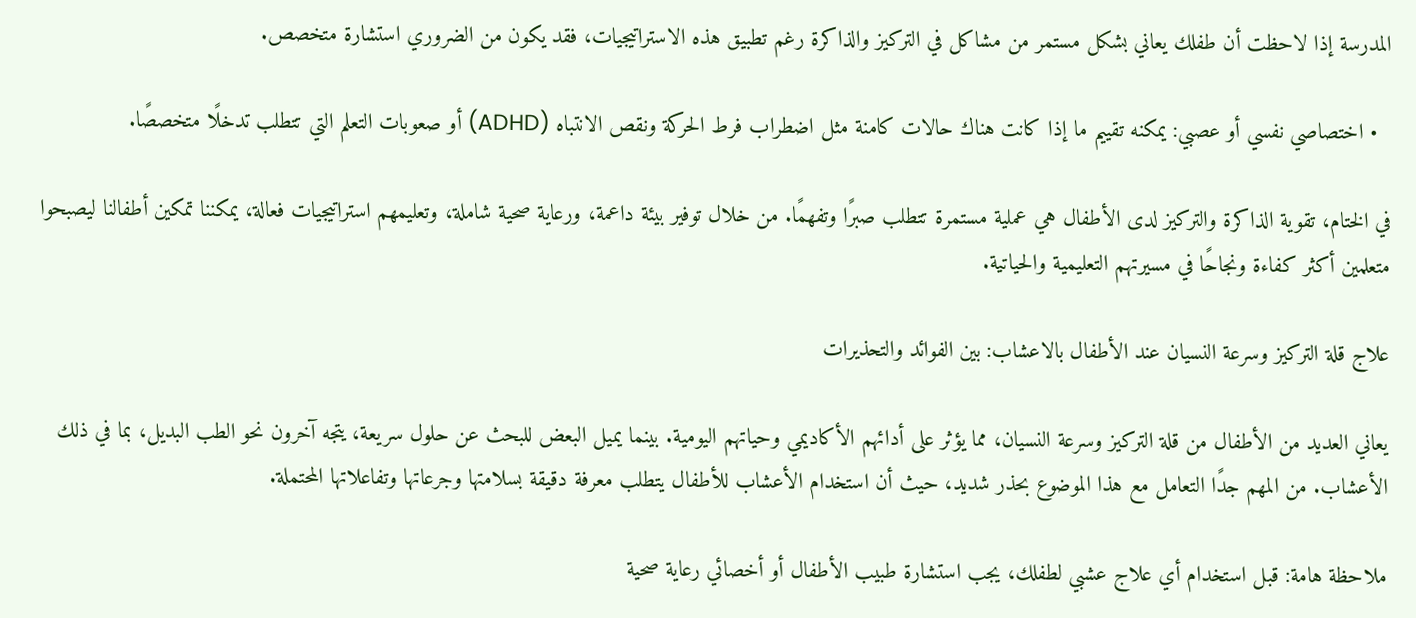المدرسة إذا لاحظت أن طفلك يعاني بشكل مستمر من مشاكل في التركيز والذاكرة رغم تطبيق هذه الاستراتيجيات، فقد يكون من الضروري استشارة متخصص.

  • اختصاصي نفسي أو عصبي: يمكنه تقييم ما إذا كانت هناك حالات كامنة مثل اضطراب فرط الحركة ونقص الانتباه (ADHD) أو صعوبات التعلم التي تتطلب تدخلًا متخصصًا.

في الختام، تقوية الذاكرة والتركيز لدى الأطفال هي عملية مستمرة تتطلب صبرًا وتفهمًا. من خلال توفير بيئة داعمة، ورعاية صحية شاملة، وتعليمهم استراتيجيات فعالة، يمكننا تمكين أطفالنا ليصبحوا متعلمين أكثر كفاءة ونجاحًا في مسيرتهم التعليمية والحياتية.

علاج قلة التركيز وسرعة النسيان عند الأطفال بالاعشاب: بين الفوائد والتحذيرات

يعاني العديد من الأطفال من قلة التركيز وسرعة النسيان، مما يؤثر على أدائهم الأكاديمي وحياتهم اليومية. بينما يميل البعض للبحث عن حلول سريعة، يتجه آخرون نحو الطب البديل، بما في ذلك الأعشاب. من المهم جدًا التعامل مع هذا الموضوع بحذر شديد، حيث أن استخدام الأعشاب للأطفال يتطلب معرفة دقيقة بسلامتها وجرعاتها وتفاعلاتها المحتملة.

ملاحظة هامة: قبل استخدام أي علاج عشبي لطفلك، يجب استشارة طبيب الأطفال أو أخصائي رعاية صحية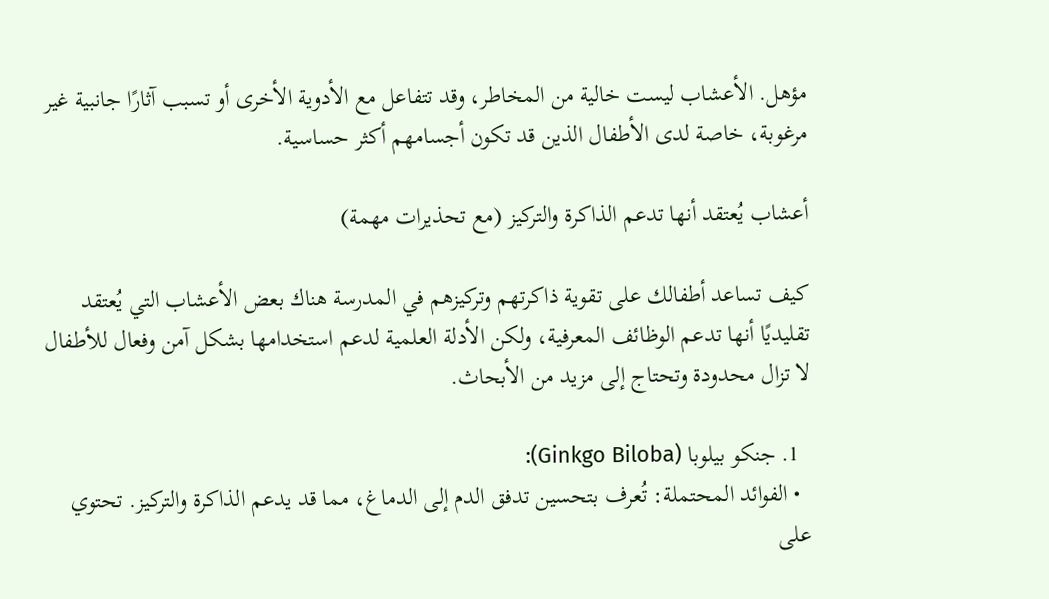مؤهل. الأعشاب ليست خالية من المخاطر، وقد تتفاعل مع الأدوية الأخرى أو تسبب آثارًا جانبية غير مرغوبة، خاصة لدى الأطفال الذين قد تكون أجسامهم أكثر حساسية.

أعشاب يُعتقد أنها تدعم الذاكرة والتركيز (مع تحذيرات مهمة)

كيف تساعد أطفالك على تقوية ذاكرتهم وتركيزهم في المدرسة هناك بعض الأعشاب التي يُعتقد تقليديًا أنها تدعم الوظائف المعرفية، ولكن الأدلة العلمية لدعم استخدامها بشكل آمن وفعال للأطفال لا تزال محدودة وتحتاج إلى مزيد من الأبحاث.

  1. جنكو بيلوبا (Ginkgo Biloba):
  • الفوائد المحتملة: تُعرف بتحسين تدفق الدم إلى الدماغ، مما قد يدعم الذاكرة والتركيز. تحتوي على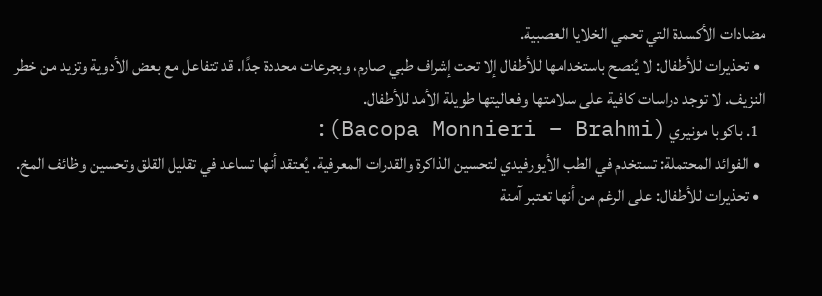مضادات الأكسدة التي تحمي الخلايا العصبية.
  • تحذيرات للأطفال: لا يُنصح باستخدامها للأطفال إلا تحت إشراف طبي صارم، وبجرعات محددة جدًا. قد تتفاعل مع بعض الأدوية وتزيد من خطر النزيف. لا توجد دراسات كافية على سلامتها وفعاليتها طويلة الأمد للأطفال.
  1. باكوبا مونيري (Bacopa Monnieri – Brahmi):
  • الفوائد المحتملة: تستخدم في الطب الأيورفيدي لتحسين الذاكرة والقدرات المعرفية. يُعتقد أنها تساعد في تقليل القلق وتحسين وظائف المخ.
  • تحذيرات للأطفال: على الرغم من أنها تعتبر آمنة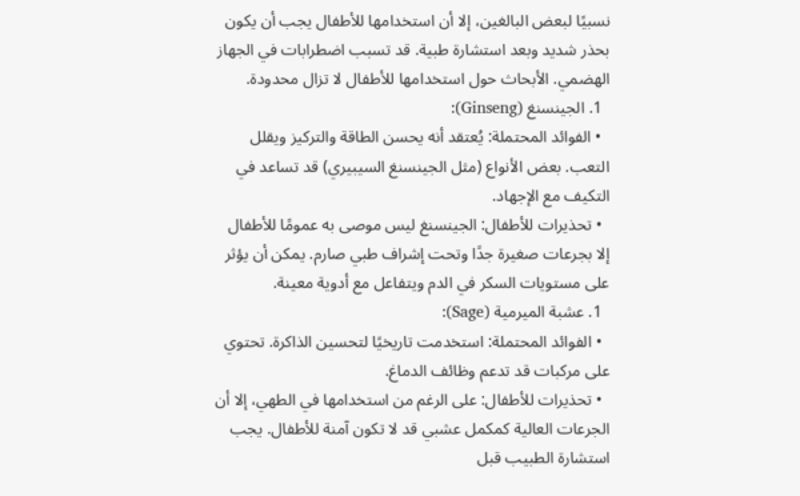نسبيًا لبعض البالغين، إلا أن استخدامها للأطفال يجب أن يكون بحذر شديد وبعد استشارة طبية. قد تسبب اضطرابات في الجهاز الهضمي. الأبحاث حول استخدامها للأطفال لا تزال محدودة.
  1. الجينسنغ (Ginseng):
  • الفوائد المحتملة: يُعتقد أنه يحسن الطاقة والتركيز ويقلل التعب. بعض الأنواع (مثل الجينسنغ السيبيري) قد تساعد في التكيف مع الإجهاد.
  • تحذيرات للأطفال: الجينسنغ ليس موصى به عمومًا للأطفال إلا بجرعات صغيرة جدًا وتحت إشراف طبي صارم. يمكن أن يؤثر على مستويات السكر في الدم ويتفاعل مع أدوية معينة.
  1. عشبة الميرمية (Sage):
  • الفوائد المحتملة: استخدمت تاريخيًا لتحسين الذاكرة. تحتوي على مركبات قد تدعم وظائف الدماغ.
  • تحذيرات للأطفال: على الرغم من استخدامها في الطهي، إلا أن الجرعات العالية كمكمل عشبي قد لا تكون آمنة للأطفال. يجب استشارة الطبيب قبل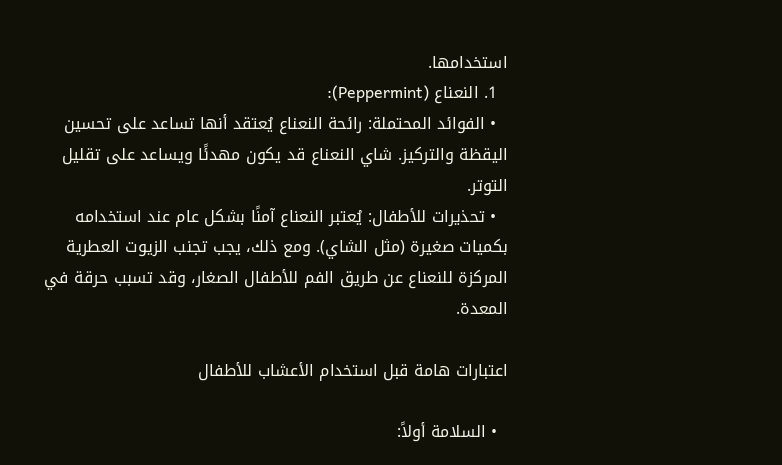استخدامها.
  1. النعناع (Peppermint):
  • الفوائد المحتملة: رائحة النعناع يُعتقد أنها تساعد على تحسين اليقظة والتركيز. شاي النعناع قد يكون مهدئًا ويساعد على تقليل التوتر.
  • تحذيرات للأطفال: يُعتبر النعناع آمنًا بشكل عام عند استخدامه بكميات صغيرة (مثل الشاي). ومع ذلك، يجب تجنب الزيوت العطرية المركزة للنعناع عن طريق الفم للأطفال الصغار، وقد تسبب حرقة في المعدة.

اعتبارات هامة قبل استخدام الأعشاب للأطفال

  • السلامة أولاً: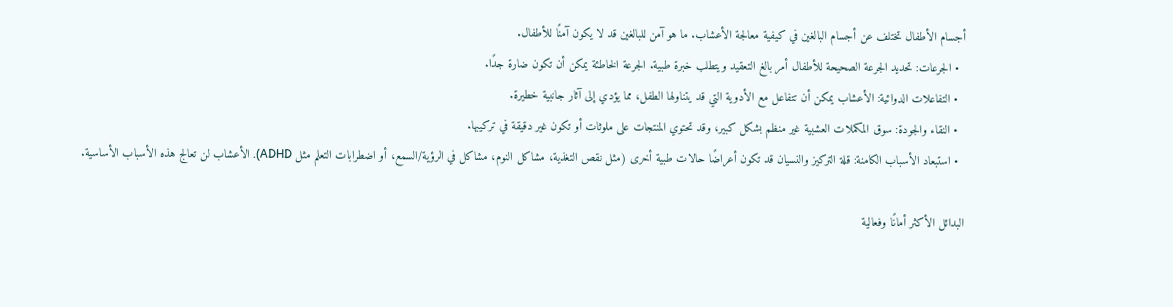أجسام الأطفال تختلف عن أجسام البالغين في كيفية معالجة الأعشاب. ما هو آمن للبالغين قد لا يكون آمنًا للأطفال.
  • الجرعات: تحديد الجرعة الصحيحة للأطفال أمر بالغ التعقيد ويتطلب خبرة طبية. الجرعة الخاطئة يمكن أن تكون ضارة جدًا.
  • التفاعلات الدوائية: الأعشاب يمكن أن تتفاعل مع الأدوية التي قد يتناولها الطفل، مما يؤدي إلى آثار جانبية خطيرة.
  • النقاء والجودة: سوق المكملات العشبية غير منظم بشكل كبير، وقد تحتوي المنتجات على ملوثات أو تكون غير دقيقة في تركيبها.
  • استبعاد الأسباب الكامنة: قلة التركيز والنسيان قد تكون أعراضًا حالات طبية أخرى (مثل نقص التغذية، مشاكل النوم، مشاكل في الرؤية/السمع، أو اضطرابات التعلم مثل ADHD). الأعشاب لن تعالج هذه الأسباب الأساسية.

البدائل الأكثر أمانًا وفعالية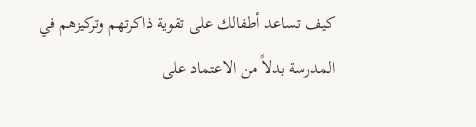كيف تساعد أطفالك على تقوية ذاكرتهم وتركيزهم في المدرسة بدلاً من الاعتماد على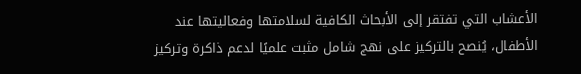الأعشاب التي تفتقر إلى الأبحاث الكافية لسلامتها وفعاليتها عند الأطفال، يُنصح بالتركيز على نهج شامل مثبت علميًا لدعم ذاكرة وتركيز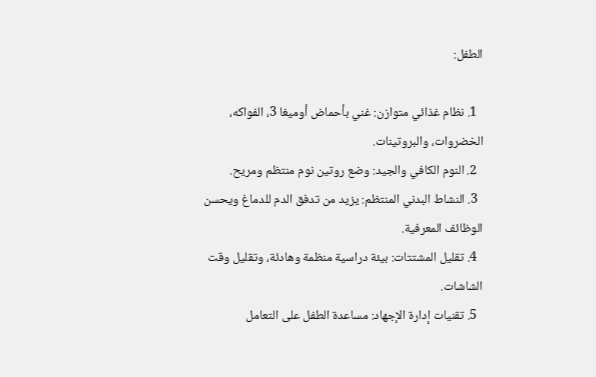الطفل:

  1. نظام غذائي متوازن: غني بأحماض أوميغا 3، الفواكه، الخضروات، والبروتينات.
  2. النوم الكافي والجيد: وضع روتين نوم منتظم ومريح.
  3. النشاط البدني المنتظم: يزيد من تدفق الدم للدماغ ويحسن الوظائف المعرفية.
  4. تقليل المشتتات: بيئة دراسية منظمة وهادئة، وتقليل وقت الشاشات.
  5. تقنيات إدارة الإجهاد: مساعدة الطفل على التعامل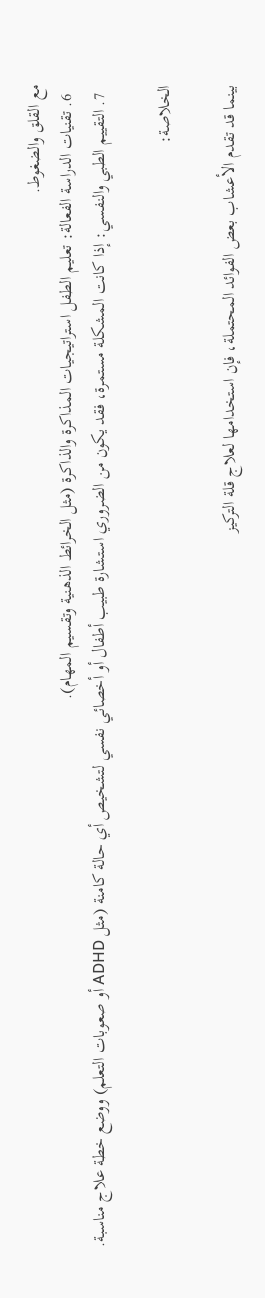مع القلق والضغوط.
  6. تقنيات الدراسة الفعالة: تعليم الطفل استراتيجيات المذاكرة والذاكرة (مثل الخرائط الذهنية وتقسيم المهام).
  7. التقييم الطبي والنفسي: إذا كانت المشكلة مستمرة، فقد يكون من الضروري استشارة طبيب أطفال أو أخصائي نفسي لتشخيص أي حالة كامنة (مثل ADHD أو صعوبات التعلم) ووضع خطة علاج مناسبة.

الخلاصة:

بينما قد تقدم الأعشاب بعض الفوائد المحتملة، فإن استخدامها لعلاج قلة التركيز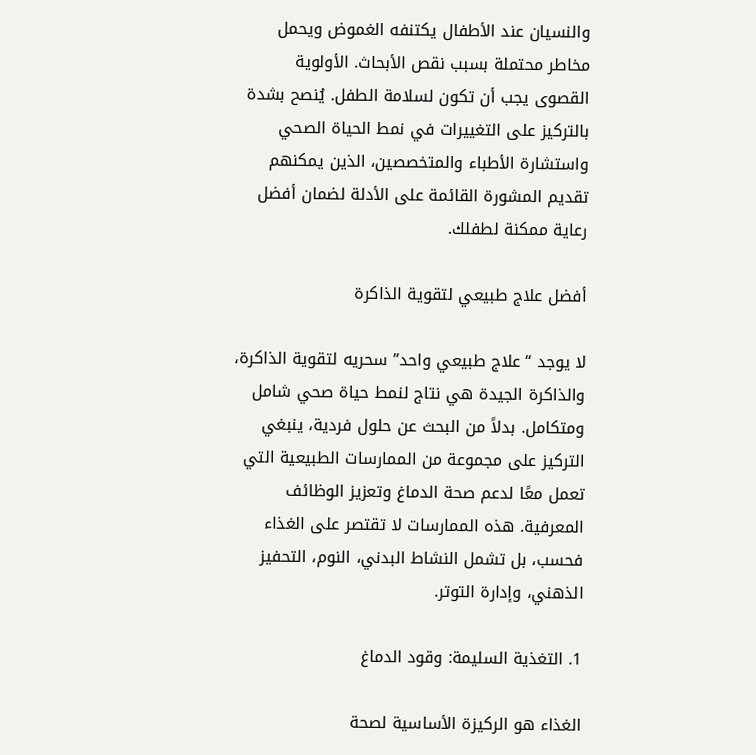والنسيان عند الأطفال يكتنفه الغموض ويحمل مخاطر محتملة بسبب نقص الأبحاث. الأولوية القصوى يجب أن تكون لسلامة الطفل. يُنصح بشدة بالتركيز على التغييرات في نمط الحياة الصحي واستشارة الأطباء والمتخصصين، الذين يمكنهم تقديم المشورة القائمة على الأدلة لضمان أفضل رعاية ممكنة لطفلك.

أفضل علاج طبيعي لتقوية الذاكرة

لا يوجد “علاج طبيعي واحد” سحريه لتقوية الذاكرة، والذاكرة الجيدة هي نتاج لنمط حياة صحي شامل ومتكامل. بدلاً من البحث عن حلول فردية، ينبغي التركيز على مجموعة من الممارسات الطبيعية التي تعمل معًا لدعم صحة الدماغ وتعزيز الوظائف المعرفية. هذه الممارسات لا تقتصر على الغذاء فحسب، بل تشمل النشاط البدني، النوم، التحفيز الذهني، وإدارة التوتر.

1. التغذية السليمة: وقود الدماغ

الغذاء هو الركيزة الأساسية لصحة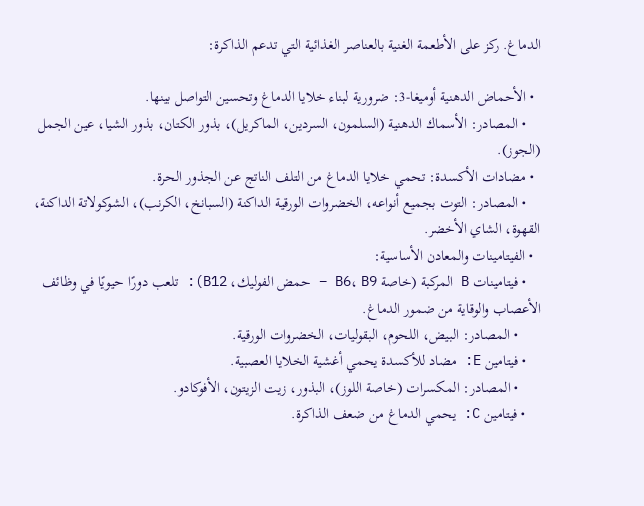الدماغ. ركز على الأطعمة الغنية بالعناصر الغذائية التي تدعم الذاكرة:

  • الأحماض الدهنية أوميغا-3: ضرورية لبناء خلايا الدماغ وتحسين التواصل بينها.
    • المصادر: الأسماك الدهنية (السلمون، السردين، الماكريل)، بذور الكتان، بذور الشيا، عين الجمل (الجوز).
  • مضادات الأكسدة: تحمي خلايا الدماغ من التلف الناتج عن الجذور الحرة.
    • المصادر: التوت بجميع أنواعه، الخضروات الورقية الداكنة (السبانخ، الكرنب)، الشوكولاتة الداكنة، القهوة، الشاي الأخضر.
  • الفيتامينات والمعادن الأساسية:
    • فيتامينات B المركبة (خاصة B6، B9 – حمض الفوليك، B12): تلعب دورًا حيويًا في وظائف الأعصاب والوقاية من ضمور الدماغ.
      • المصادر: البيض، اللحوم، البقوليات، الخضروات الورقية.
    • فيتامين E: مضاد للأكسدة يحمي أغشية الخلايا العصبية.
      • المصادر: المكسرات (خاصة اللوز)، البذور، زيت الزيتون، الأفوكادو.
    • فيتامين C: يحمي الدماغ من ضعف الذاكرة.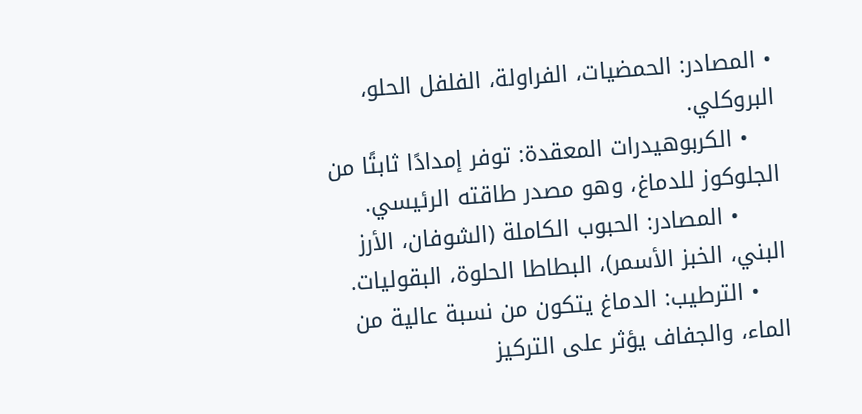• المصادر: الحمضيات، الفراولة، الفلفل الحلو، البروكلي.
    • الكربوهيدرات المعقدة: توفر إمدادًا ثابتًا من الجلوكوز للدماغ، وهو مصدر طاقته الرئيسي.
      • المصادر: الحبوب الكاملة (الشوفان، الأرز البني، الخبز الأسمر)، البطاطا الحلوة، البقوليات.
    • الترطيب: الدماغ يتكون من نسبة عالية من الماء، والجفاف يؤثر على التركيز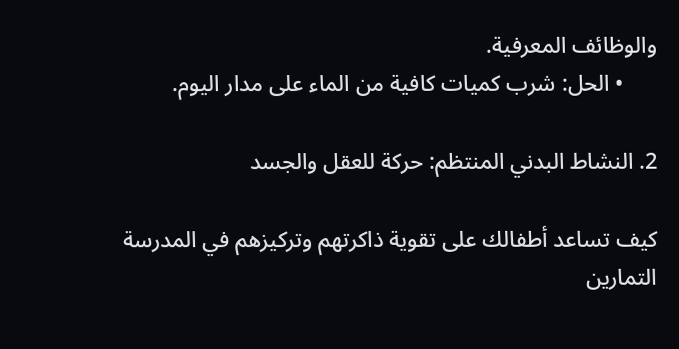والوظائف المعرفية.
      • الحل: شرب كميات كافية من الماء على مدار اليوم.

2. النشاط البدني المنتظم: حركة للعقل والجسد

كيف تساعد أطفالك على تقوية ذاكرتهم وتركيزهم في المدرسة التمارين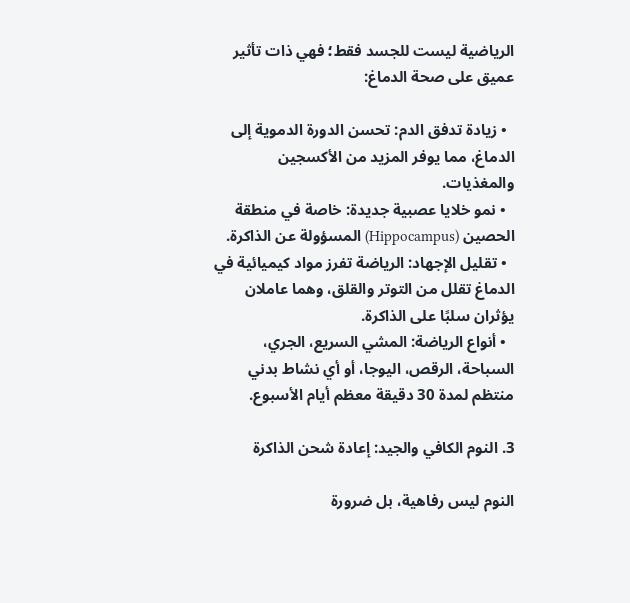الرياضية ليست للجسد فقط؛ فهي ذات تأثير عميق على صحة الدماغ:

  • زيادة تدفق الدم: تحسن الدورة الدموية إلى الدماغ، مما يوفر المزيد من الأكسجين والمغذيات.
  • نمو خلايا عصبية جديدة: خاصة في منطقة الحصين (Hippocampus) المسؤولة عن الذاكرة.
  • تقليل الإجهاد: الرياضة تفرز مواد كيميائية في الدماغ تقلل من التوتر والقلق، وهما عاملان يؤثران سلبًا على الذاكرة.
  • أنواع الرياضة: المشي السريع، الجري، السباحة، الرقص، اليوجا، أو أي نشاط بدني منتظم لمدة 30 دقيقة معظم أيام الأسبوع.

3. النوم الكافي والجيد: إعادة شحن الذاكرة

النوم ليس رفاهية، بل ضرورة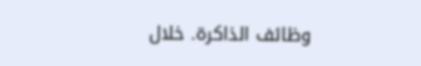وظائف الذاكرة. خلال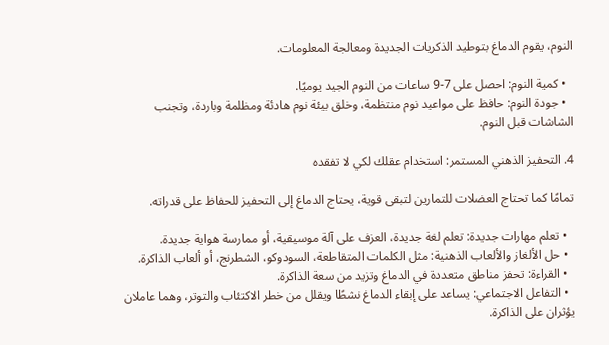النوم، يقوم الدماغ بتوطيد الذكريات الجديدة ومعالجة المعلومات.

  • كمية النوم: احصل على 7-9 ساعات من النوم الجيد يوميًا.
  • جودة النوم: حافظ على مواعيد نوم منتظمة، وخلق بيئة نوم هادئة ومظلمة وباردة، وتجنب الشاشات قبل النوم.

4. التحفيز الذهني المستمر: استخدام عقلك لكي لا تفقده

تمامًا كما تحتاج العضلات للتمارين لتبقى قوية، يحتاج الدماغ إلى التحفيز للحفاظ على قدراته.

  • تعلم مهارات جديدة: تعلم لغة جديدة، العزف على آلة موسيقية، أو ممارسة هواية جديدة.
  • حل الألغاز والألعاب الذهنية: مثل الكلمات المتقاطعة، السودوكو، الشطرنج، أو ألعاب الذاكرة.
  • القراءة: تحفز مناطق متعددة في الدماغ وتزيد من سعة الذاكرة.
  • التفاعل الاجتماعي: يساعد على إبقاء الدماغ نشطًا ويقلل من خطر الاكتئاب والتوتر، وهما عاملان يؤثران على الذاكرة.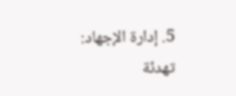5. إدارة الإجهاد: تهدئة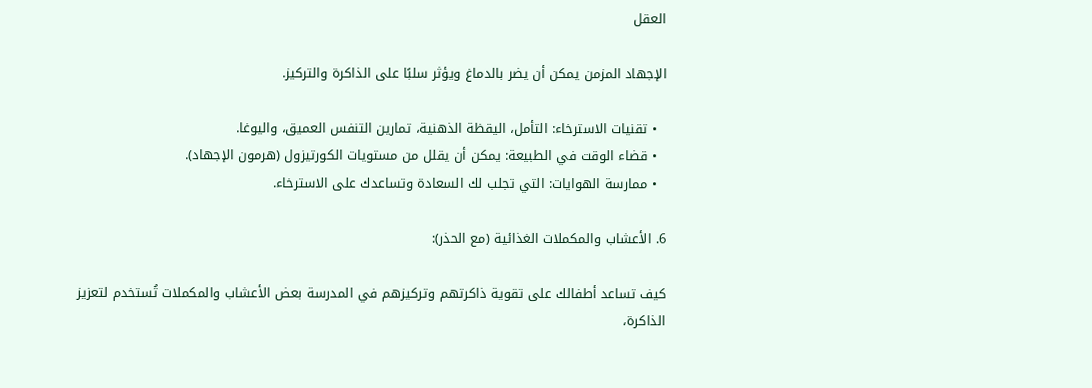العقل

الإجهاد المزمن يمكن أن يضر بالدماغ ويؤثر سلبًا على الذاكرة والتركيز.

  • تقنيات الاسترخاء: التأمل، اليقظة الذهنية، تمارين التنفس العميق، واليوغا.
  • قضاء الوقت في الطبيعة: يمكن أن يقلل من مستويات الكورتيزول (هرمون الإجهاد).
  • ممارسة الهوايات: التي تجلب لك السعادة وتساعدك على الاسترخاء.

6. الأعشاب والمكملات الغذائية (مع الحذر):

كيف تساعد أطفالك على تقوية ذاكرتهم وتركيزهم في المدرسة بعض الأعشاب والمكملات تُستخدم لتعزيز الذاكرة،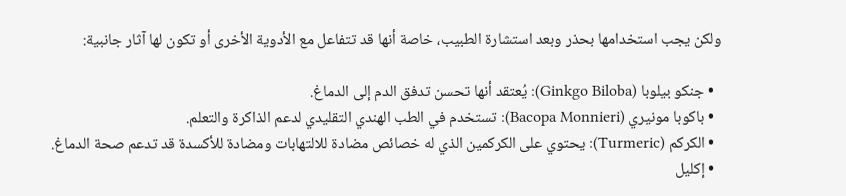ولكن يجب استخدامها بحذر وبعد استشارة الطبيب، خاصة أنها قد تتفاعل مع الأدوية الأخرى أو تكون لها آثار جانبية:

  • جنكو بيلوبا (Ginkgo Biloba): يُعتقد أنها تحسن تدفق الدم إلى الدماغ.
  • باكوبا مونيري (Bacopa Monnieri): تستخدم في الطب الهندي التقليدي لدعم الذاكرة والتعلم.
  • الكركم (Turmeric): يحتوي على الكركمين الذي له خصائص مضادة للالتهابات ومضادة للأكسدة قد تدعم صحة الدماغ.
  • إكليل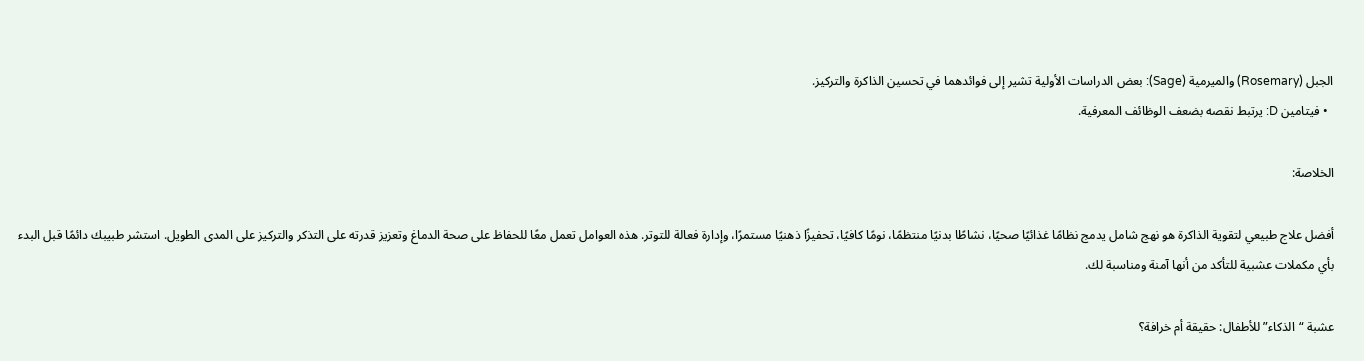الجبل (Rosemary) والميرمية (Sage): بعض الدراسات الأولية تشير إلى فوائدهما في تحسين الذاكرة والتركيز.
  • فيتامين D: يرتبط نقصه بضعف الوظائف المعرفية.

الخلاصة:

أفضل علاج طبيعي لتقوية الذاكرة هو نهج شامل يدمج نظامًا غذائيًا صحيًا، نشاطًا بدنيًا منتظمًا، نومًا كافيًا، تحفيزًا ذهنيًا مستمرًا، وإدارة فعالة للتوتر. هذه العوامل تعمل معًا للحفاظ على صحة الدماغ وتعزيز قدرته على التذكر والتركيز على المدى الطويل. استشر طبيبك دائمًا قبل البدء بأي مكملات عشبية للتأكد من أنها آمنة ومناسبة لك.

عشبة “الذكاء” للأطفال: حقيقة أم خرافة؟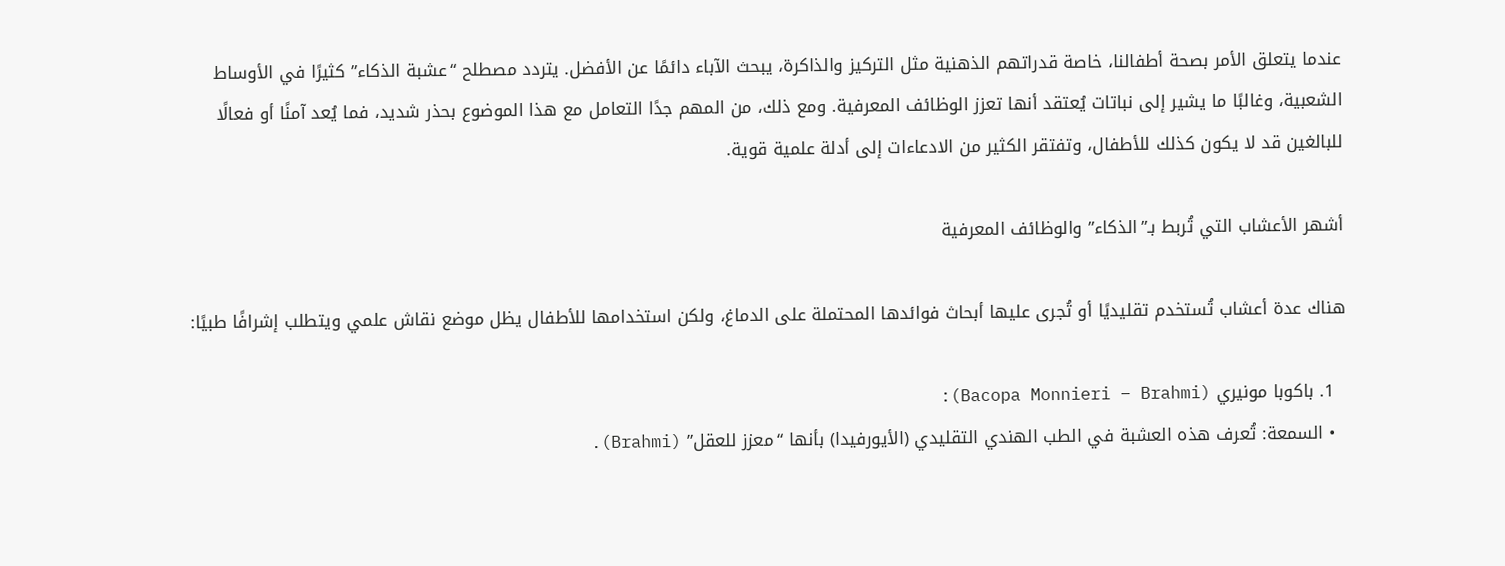عندما يتعلق الأمر بصحة أطفالنا، خاصة قدراتهم الذهنية مثل التركيز والذاكرة، يبحث الآباء دائمًا عن الأفضل. يتردد مصطلح “عشبة الذكاء” كثيرًا في الأوساط الشعبية، وغالبًا ما يشير إلى نباتات يُعتقد أنها تعزز الوظائف المعرفية. ومع ذلك، من المهم جدًا التعامل مع هذا الموضوع بحذر شديد، فما يُعد آمنًا أو فعالًا للبالغين قد لا يكون كذلك للأطفال، وتفتقر الكثير من الادعاءات إلى أدلة علمية قوية.

أشهر الأعشاب التي تُربط بـ”الذكاء” والوظائف المعرفية

هناك عدة أعشاب تُستخدم تقليديًا أو تُجرى عليها أبحاث فوائدها المحتملة على الدماغ، ولكن استخدامها للأطفال يظل موضع نقاش علمي ويتطلب إشرافًا طبيًا:

  1. باكوبا مونيري (Bacopa Monnieri – Brahmi):
  • السمعة: تُعرف هذه العشبة في الطب الهندي التقليدي (الأيورفيدا) بأنها “معزز للعقل” (Brahmi).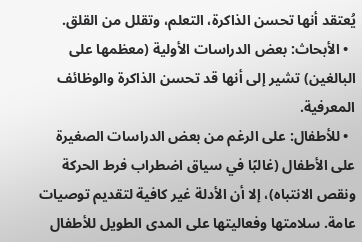يُعتقد أنها تحسن الذاكرة، التعلم، وتقلل من القلق.
  • الأبحاث: بعض الدراسات الأولية (معظمها على البالغين) تشير إلى أنها قد تحسن الذاكرة والوظائف المعرفية.
  • للأطفال: على الرغم من بعض الدراسات الصغيرة على الأطفال (غالبًا في سياق اضطراب فرط الحركة ونقص الانتباه)، إلا أن الأدلة غير كافية لتقديم توصيات عامة. سلامتها وفعاليتها على المدى الطويل للأطفال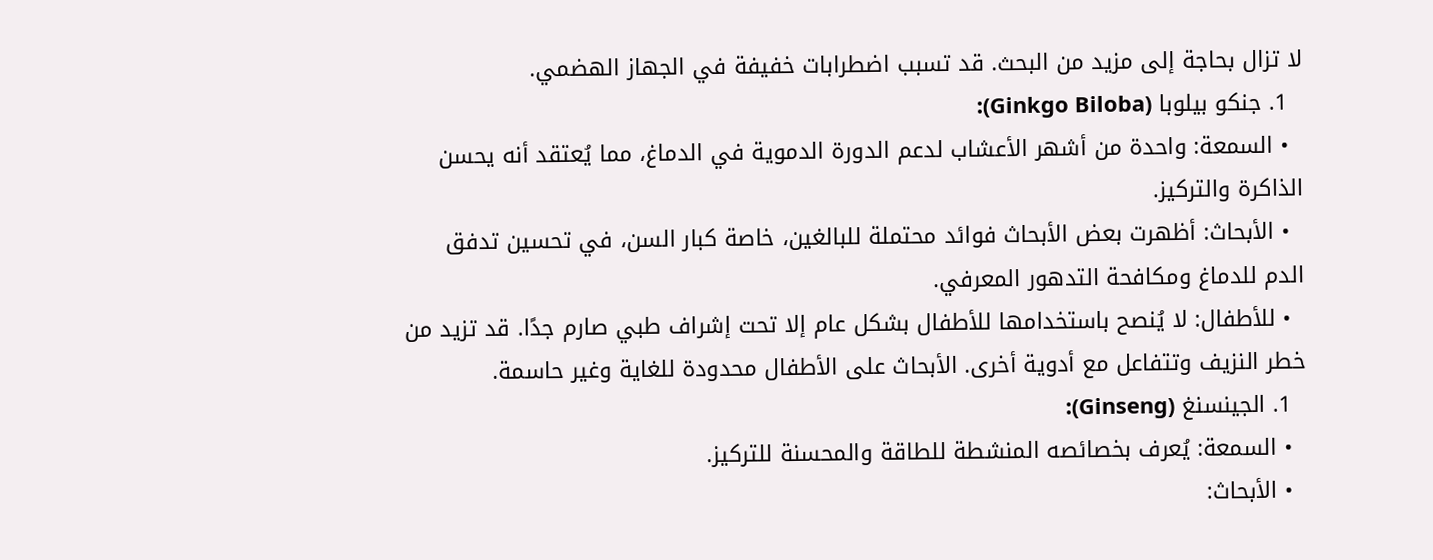لا تزال بحاجة إلى مزيد من البحث. قد تسبب اضطرابات خفيفة في الجهاز الهضمي.
  1. جنكو بيلوبا (Ginkgo Biloba):
  • السمعة: واحدة من أشهر الأعشاب لدعم الدورة الدموية في الدماغ، مما يُعتقد أنه يحسن الذاكرة والتركيز.
  • الأبحاث: أظهرت بعض الأبحاث فوائد محتملة للبالغين، خاصة كبار السن، في تحسين تدفق الدم للدماغ ومكافحة التدهور المعرفي.
  • للأطفال: لا يُنصح باستخدامها للأطفال بشكل عام إلا تحت إشراف طبي صارم جدًا. قد تزيد من خطر النزيف وتتفاعل مع أدوية أخرى. الأبحاث على الأطفال محدودة للغاية وغير حاسمة.
  1. الجينسنغ (Ginseng):
  • السمعة: يُعرف بخصائصه المنشطة للطاقة والمحسنة للتركيز.
  • الأبحاث: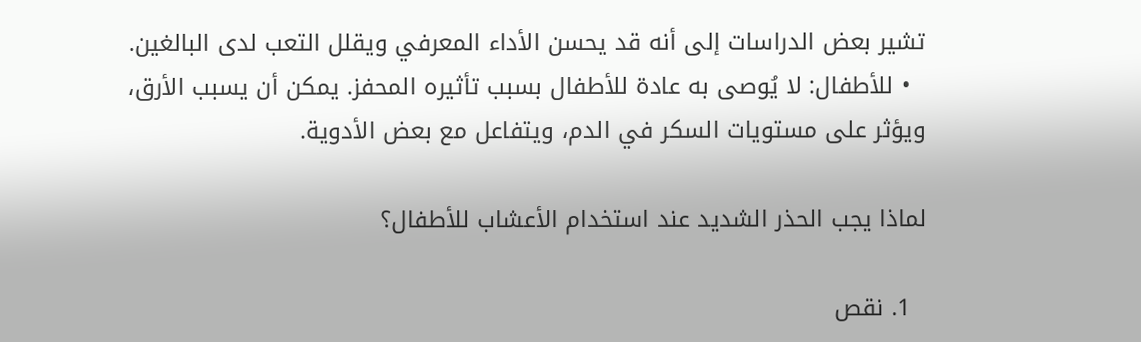تشير بعض الدراسات إلى أنه قد يحسن الأداء المعرفي ويقلل التعب لدى البالغين.
  • للأطفال: لا يُوصى به عادة للأطفال بسبب تأثيره المحفز. يمكن أن يسبب الأرق، ويؤثر على مستويات السكر في الدم، ويتفاعل مع بعض الأدوية.

لماذا يجب الحذر الشديد عند استخدام الأعشاب للأطفال؟

  1. نقص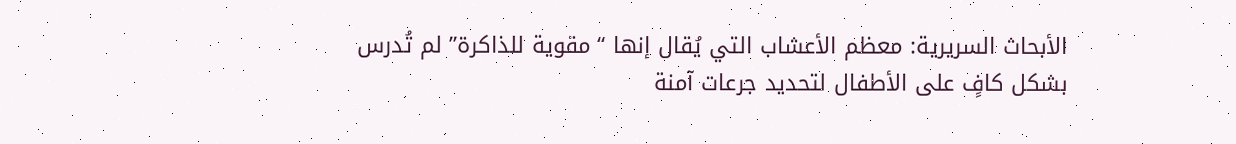الأبحاث السريرية: معظم الأعشاب التي يُقال إنها “مقوية للذاكرة” لم تُدرس بشكل كافٍ على الأطفال لتحديد جرعات آمنة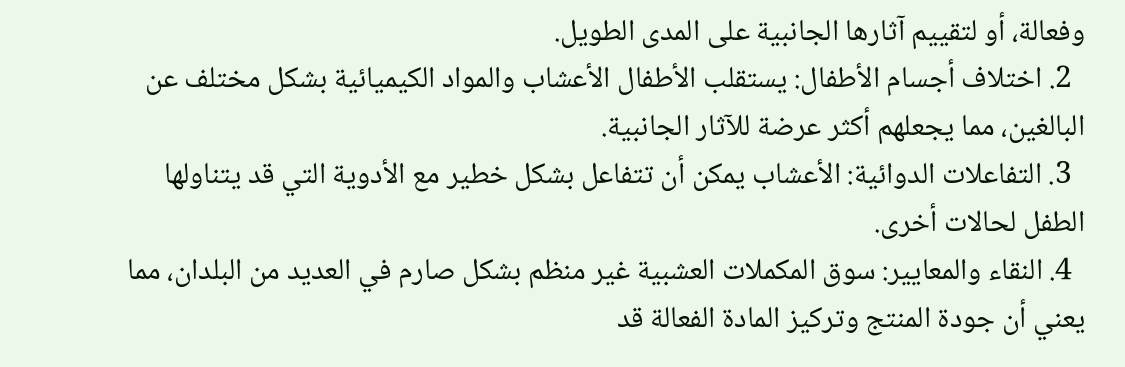وفعالة، أو لتقييم آثارها الجانبية على المدى الطويل.
  2. اختلاف أجسام الأطفال: يستقلب الأطفال الأعشاب والمواد الكيميائية بشكل مختلف عن البالغين، مما يجعلهم أكثر عرضة للآثار الجانبية.
  3. التفاعلات الدوائية: الأعشاب يمكن أن تتفاعل بشكل خطير مع الأدوية التي قد يتناولها الطفل لحالات أخرى.
  4. النقاء والمعايير: سوق المكملات العشبية غير منظم بشكل صارم في العديد من البلدان، مما يعني أن جودة المنتج وتركيز المادة الفعالة قد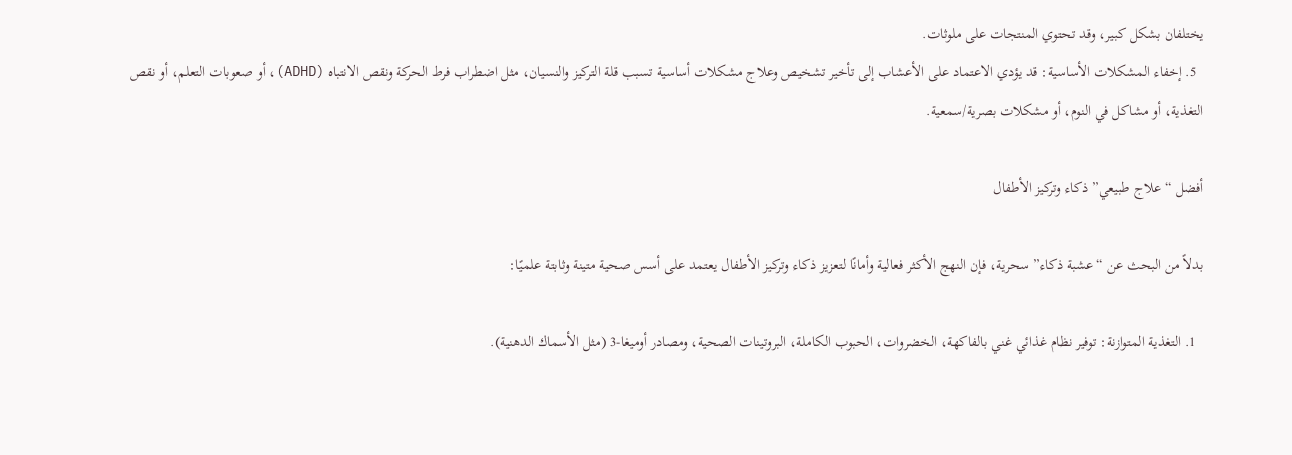يختلفان بشكل كبير، وقد تحتوي المنتجات على ملوثات.
  5. إخفاء المشكلات الأساسية: قد يؤدي الاعتماد على الأعشاب إلى تأخير تشخيص وعلاج مشكلات أساسية تسبب قلة التركيز والنسيان، مثل اضطراب فرط الحركة ونقص الانتباه (ADHD)، أو صعوبات التعلم، أو نقص التغذية، أو مشاكل في النوم، أو مشكلات بصرية/سمعية.

أفضل “علاج طبيعي” ذكاء وتركيز الأطفال

بدلاً من البحث عن “عشبة ذكاء” سحرية، فإن النهج الأكثر فعالية وأمانًا لتعزيز ذكاء وتركيز الأطفال يعتمد على أسس صحية متينة وثابتة علميًا:

  1. التغذية المتوازنة: توفير نظام غذائي غني بالفاكهة، الخضروات، الحبوب الكاملة، البروتينات الصحية، ومصادر أوميغا-3 (مثل الأسماك الدهنية).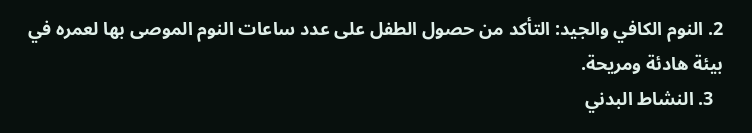2. النوم الكافي والجيد: التأكد من حصول الطفل على عدد ساعات النوم الموصى بها لعمره في بيئة هادئة ومريحة.
  3. النشاط البدني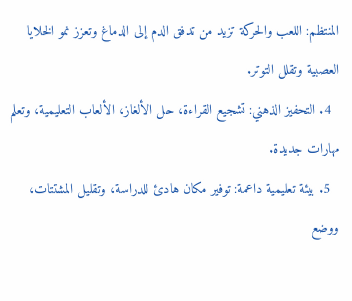المنتظم: اللعب والحركة تزيد من تدفق الدم إلى الدماغ وتعزز نمو الخلايا العصبية وتقلل التوتر.
  4. التحفيز الذهني: تشجيع القراءة، حل الألغاز، الألعاب التعليمية، وتعلم مهارات جديدة.
  5. بيئة تعليمية داعمة: توفير مكان هادئ للدراسة، وتقليل المشتتات، ووضع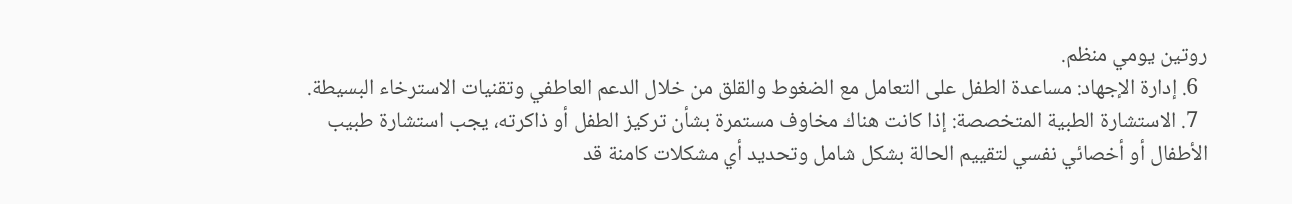روتين يومي منظم.
  6. إدارة الإجهاد: مساعدة الطفل على التعامل مع الضغوط والقلق من خلال الدعم العاطفي وتقنيات الاسترخاء البسيطة.
  7. الاستشارة الطبية المتخصصة: إذا كانت هناك مخاوف مستمرة بشأن تركيز الطفل أو ذاكرته، يجب استشارة طبيب الأطفال أو أخصائي نفسي لتقييم الحالة بشكل شامل وتحديد أي مشكلات كامنة قد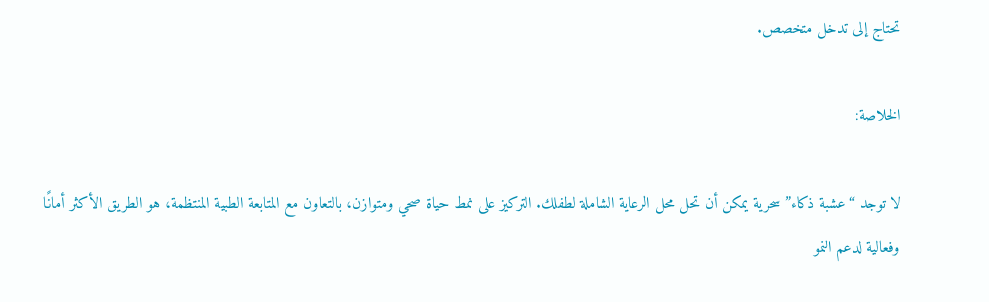تحتاج إلى تدخل متخصص.

الخلاصة:

لا توجد “عشبة ذكاء” سحرية يمكن أن تحل محل الرعاية الشاملة لطفلك. التركيز على نمط حياة صحي ومتوازن، بالتعاون مع المتابعة الطبية المنتظمة، هو الطريق الأكثر أمانًا وفعالية لدعم النمو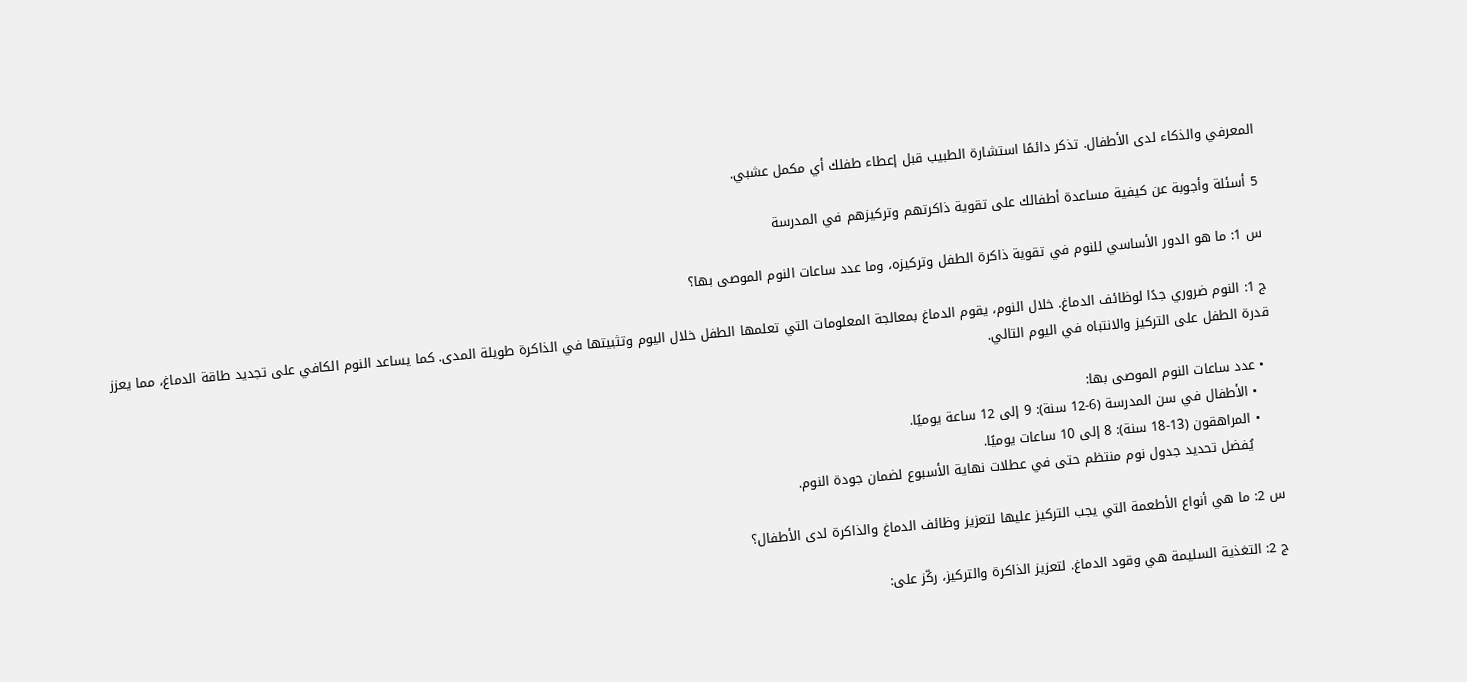المعرفي والذكاء لدى الأطفال. تذكر دائمًا استشارة الطبيب قبل إعطاء طفلك أي مكمل عشبي.

5 أسئلة وأجوبة عن كيفية مساعدة أطفالك على تقوية ذاكرتهم وتركيزهم في المدرسة

س 1: ما هو الدور الأساسي للنوم في تقوية ذاكرة الطفل وتركيزه، وما عدد ساعات النوم الموصى بها؟

ج 1: النوم ضروري جدًا لوظائف الدماغ. خلال النوم، يقوم الدماغ بمعالجة المعلومات التي تعلمها الطفل خلال اليوم وتثبيتها في الذاكرة طويلة المدى. كما يساعد النوم الكافي على تجديد طاقة الدماغ، مما يعزز قدرة الطفل على التركيز والانتباه في اليوم التالي.

  • عدد ساعات النوم الموصى بها:
    • الأطفال في سن المدرسة (6-12 سنة): 9 إلى 12 ساعة يوميًا.
    • المراهقون (13-18 سنة): 8 إلى 10 ساعات يوميًا.
      يُفضل تحديد جدول نوم منتظم حتى في عطلات نهاية الأسبوع لضمان جودة النوم.

س 2: ما هي أنواع الأطعمة التي يجب التركيز عليها لتعزيز وظائف الدماغ والذاكرة لدى الأطفال؟

ج 2: التغذية السليمة هي وقود الدماغ. لتعزيز الذاكرة والتركيز، ركّز على: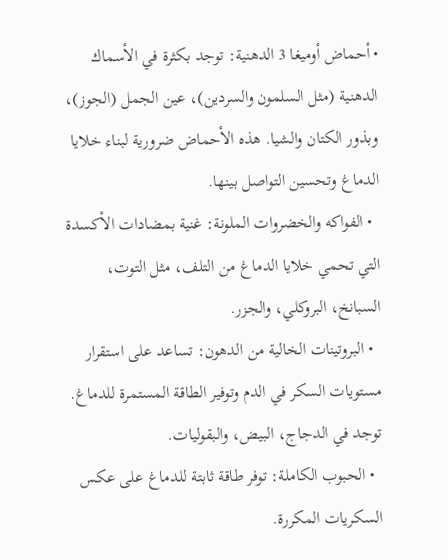• أحماض أوميغا 3 الدهنية: توجد بكثرة في الأسماك الدهنية (مثل السلمون والسردين)، عين الجمل (الجوز)، وبذور الكتان والشيا. هذه الأحماض ضرورية لبناء خلايا الدماغ وتحسين التواصل بينها.
  • الفواكه والخضروات الملونة: غنية بمضادات الأكسدة التي تحمي خلايا الدماغ من التلف، مثل التوت، السبانخ، البروكلي، والجزر.
  • البروتينات الخالية من الدهون: تساعد على استقرار مستويات السكر في الدم وتوفير الطاقة المستمرة للدماغ. توجد في الدجاج، البيض، والبقوليات.
  • الحبوب الكاملة: توفر طاقة ثابتة للدماغ على عكس السكريات المكررة.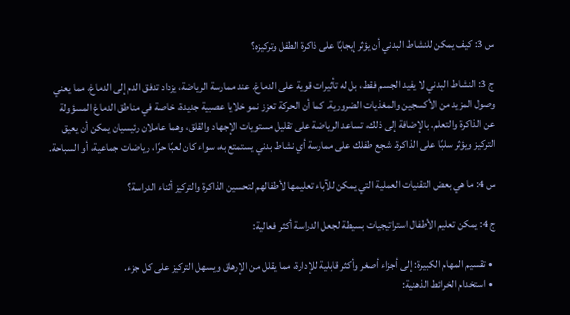س 3: كيف يمكن للنشاط البدني أن يؤثر إيجابًا على ذاكرة الطفل وتركيزه؟

ج 3: النشاط البدني لا يفيد الجسم فقط، بل له تأثيرات قوية على الدماغ. عند ممارسة الرياضة، يزداد تدفق الدم إلى الدماغ، مما يعني وصول المزيد من الأكسجين والمغذيات الضرورية. كما أن الحركة تعزز نمو خلايا عصبية جديدة، خاصة في مناطق الدماغ المسؤولة عن الذاكرة والتعلم. بالإضافة إلى ذلك، تساعد الرياضة على تقليل مستويات الإجهاد والقلق، وهما عاملان رئيسيان يمكن أن يعيق التركيز ويؤثر سلبًا على الذاكرة. شجع طفلك على ممارسة أي نشاط بدني يستمتع به، سواء كان لعبًا حرًا، رياضات جماعية، أو السباحة.

س 4: ما هي بعض التقنيات العملية التي يمكن للآباء تعليمها لأطفالهم لتحسين الذاكرة والتركيز أثناء الدراسة؟

ج 4: يمكن تعليم الأطفال استراتيجيات بسيطة لجعل الدراسة أكثر فعالية:

  • تقسيم المهام الكبيرة: إلى أجزاء أصغر وأكثر قابلية للإدارة، مما يقلل من الإرهاق ويسهل التركيز على كل جزء.
  • استخدام الخرائط الذهنية: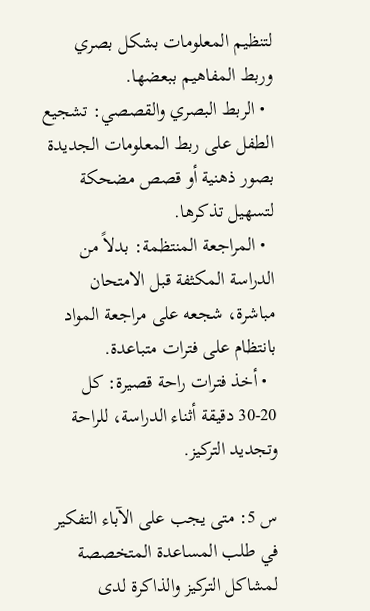لتنظيم المعلومات بشكل بصري وربط المفاهيم ببعضها.
  • الربط البصري والقصصي: تشجيع الطفل على ربط المعلومات الجديدة بصور ذهنية أو قصص مضحكة لتسهيل تذكرها.
  • المراجعة المنتظمة: بدلاً من الدراسة المكثفة قبل الامتحان مباشرة، شجعه على مراجعة المواد بانتظام على فترات متباعدة.
  • أخذ فترات راحة قصيرة: كل 20-30 دقيقة أثناء الدراسة، للراحة وتجديد التركيز.

س 5: متى يجب على الآباء التفكير في طلب المساعدة المتخصصة لمشاكل التركيز والذاكرة لدى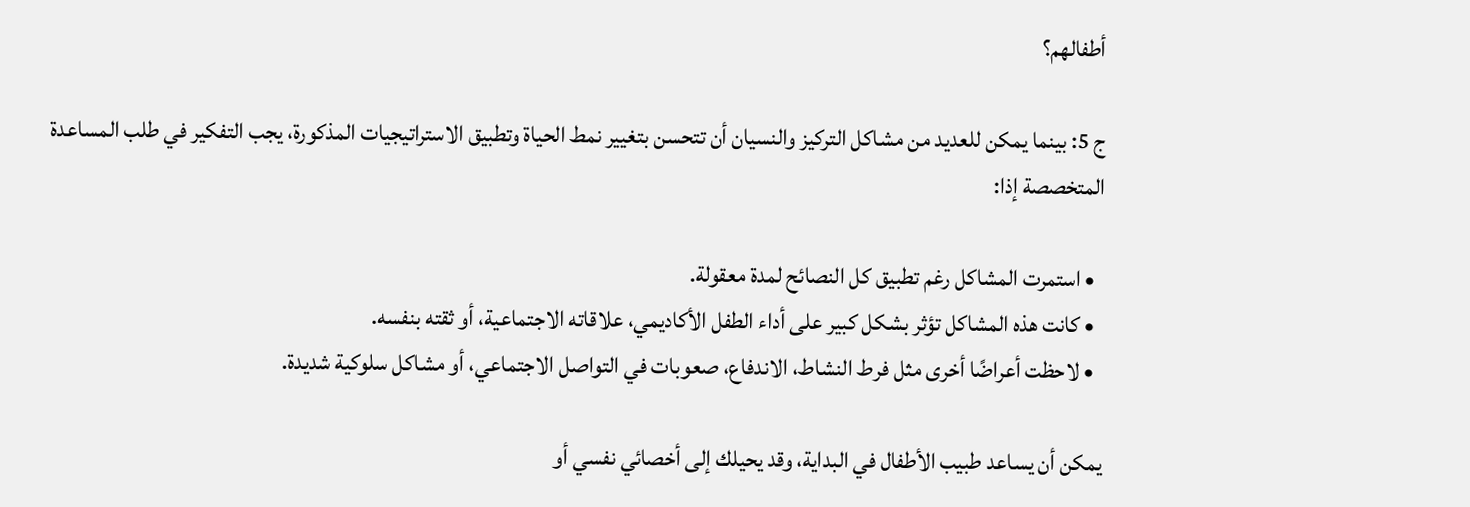أطفالهم؟

ج 5: بينما يمكن للعديد من مشاكل التركيز والنسيان أن تتحسن بتغيير نمط الحياة وتطبيق الاستراتيجيات المذكورة، يجب التفكير في طلب المساعدة المتخصصة إذا:

  • استمرت المشاكل رغم تطبيق كل النصائح لمدة معقولة.
  • كانت هذه المشاكل تؤثر بشكل كبير على أداء الطفل الأكاديمي، علاقاته الاجتماعية، أو ثقته بنفسه.
  • لاحظت أعراضًا أخرى مثل فرط النشاط، الاندفاع، صعوبات في التواصل الاجتماعي، أو مشاكل سلوكية شديدة.

يمكن أن يساعد طبيب الأطفال في البداية، وقد يحيلك إلى أخصائي نفسي أو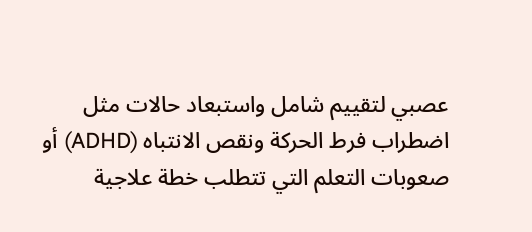عصبي لتقييم شامل واستبعاد حالات مثل اضطراب فرط الحركة ونقص الانتباه (ADHD) أو صعوبات التعلم التي تتطلب خطة علاجية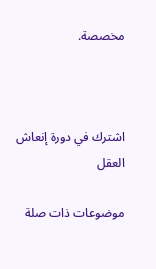مخصصة.



اشترك في دورة إنعاش العقل

موضوعات ذات صلة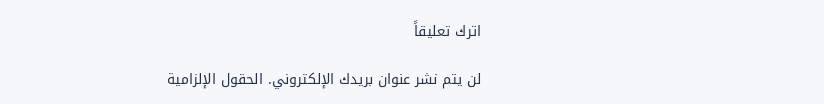اترك تعليقاً

لن يتم نشر عنوان بريدك الإلكتروني. الحقول الإلزامية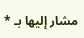مشار إليها بـ *